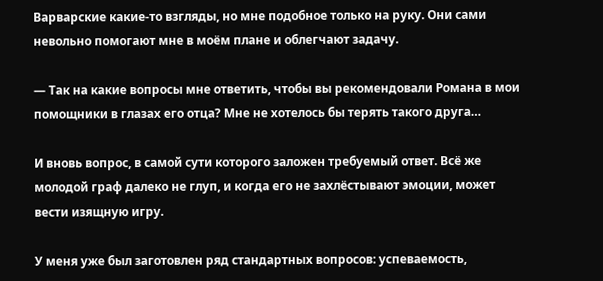Варварские какие-то взгляды, но мне подобное только на руку. Они сами невольно помогают мне в моём плане и облегчают задачу.

— Так на какие вопросы мне ответить, чтобы вы рекомендовали Романа в мои помощники в глазах его отца? Мне не хотелось бы терять такого друга…

И вновь вопрос, в самой сути которого заложен требуемый ответ. Всё же молодой граф далеко не глуп, и когда его не захлёстывают эмоции, может вести изящную игру.

У меня уже был заготовлен ряд стандартных вопросов: успеваемость,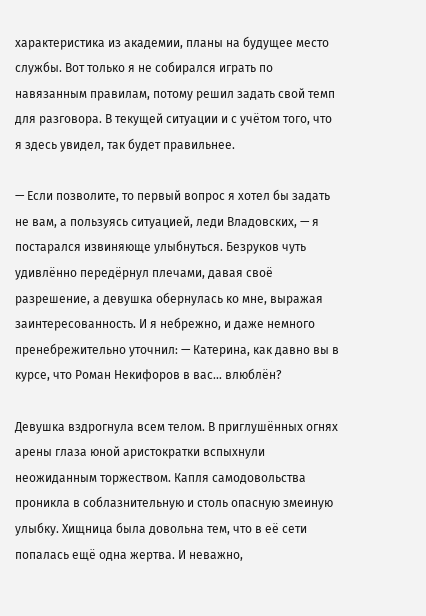характеристика из академии, планы на будущее место службы. Вот только я не собирался играть по навязанным правилам, потому решил задать свой темп для разговора. В текущей ситуации и с учётом того, что я здесь увидел, так будет правильнее.

— Если позволите, то первый вопрос я хотел бы задать не вам, а пользуясь ситуацией, леди Владовских, — я постарался извиняюще улыбнуться. Безруков чуть удивлённо передёрнул плечами, давая своё разрешение, а девушка обернулась ко мне, выражая заинтересованность. И я небрежно, и даже немного пренебрежительно уточнил: — Катерина, как давно вы в курсе, что Роман Некифоров в вас… влюблён?

Девушка вздрогнула всем телом. В приглушённых огнях арены глаза юной аристократки вспыхнули неожиданным торжеством. Капля самодовольства проникла в соблазнительную и столь опасную змеиную улыбку. Хищница была довольна тем, что в её сети попалась ещё одна жертва. И неважно,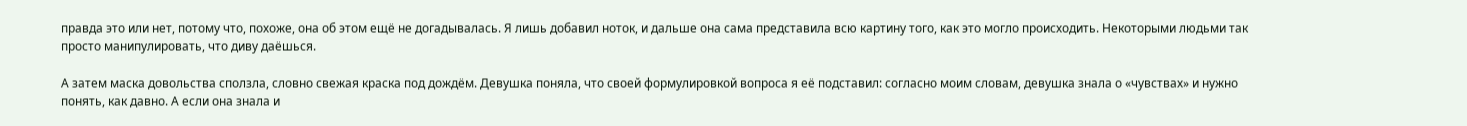правда это или нет, потому что, похоже, она об этом ещё не догадывалась. Я лишь добавил ноток, и дальше она сама представила всю картину того, как это могло происходить. Некоторыми людьми так просто манипулировать, что диву даёшься.

А затем маска довольства сползла, словно свежая краска под дождём. Девушка поняла, что своей формулировкой вопроса я её подставил: согласно моим словам, девушка знала о «чувствах» и нужно понять, как давно. А если она знала и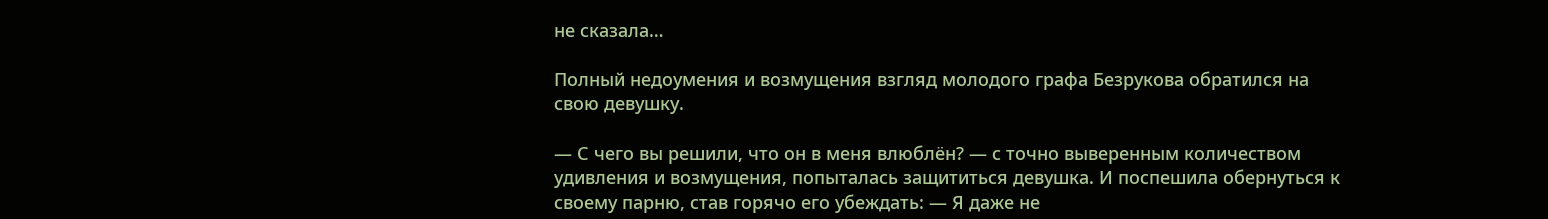не сказала…

Полный недоумения и возмущения взгляд молодого графа Безрукова обратился на свою девушку.

— С чего вы решили, что он в меня влюблён? — с точно выверенным количеством удивления и возмущения, попыталась защититься девушка. И поспешила обернуться к своему парню, став горячо его убеждать: — Я даже не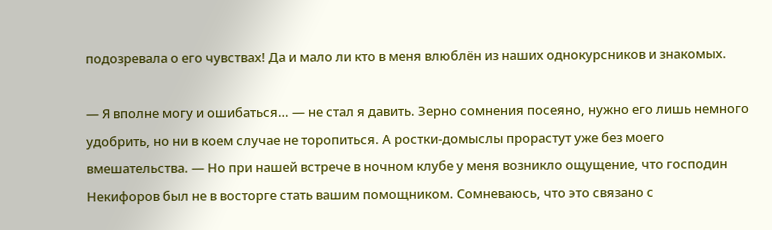подозревала о его чувствах! Да и мало ли кто в меня влюблён из наших однокурсников и знакомых.

— Я вполне могу и ошибаться… — не стал я давить. Зерно сомнения посеяно, нужно его лишь немного удобрить, но ни в коем случае не торопиться. А ростки-домыслы прорастут уже без моего вмешательства. — Но при нашей встрече в ночном клубе у меня возникло ощущение, что господин Некифоров был не в восторге стать вашим помощником. Сомневаюсь, что это связано с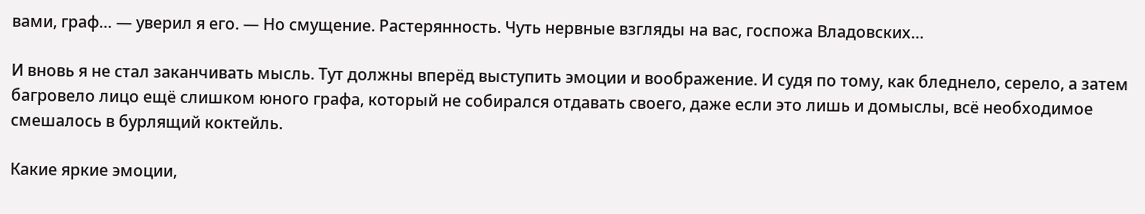вами, граф… — уверил я его. — Но смущение. Растерянность. Чуть нервные взгляды на вас, госпожа Владовских…

И вновь я не стал заканчивать мысль. Тут должны вперёд выступить эмоции и воображение. И судя по тому, как бледнело, серело, а затем багровело лицо ещё слишком юного графа, который не собирался отдавать своего, даже если это лишь и домыслы, всё необходимое смешалось в бурлящий коктейль.

Какие яркие эмоции,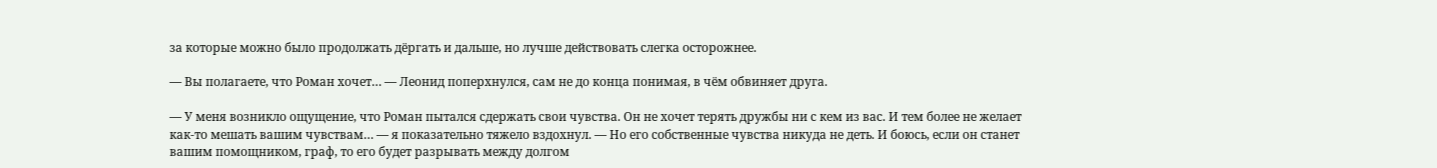за которые можно было продолжать дёргать и дальше, но лучше действовать слегка осторожнее.

— Вы полагаете, что Роман хочет… — Леонид поперхнулся, сам не до конца понимая, в чём обвиняет друга.

— У меня возникло ощущение, что Роман пытался сдержать свои чувства. Он не хочет терять дружбы ни с кем из вас. И тем более не желает как-то мешать вашим чувствам… — я показательно тяжело вздохнул. — Но его собственные чувства никуда не деть. И боюсь, если он станет вашим помощником, граф, то его будет разрывать между долгом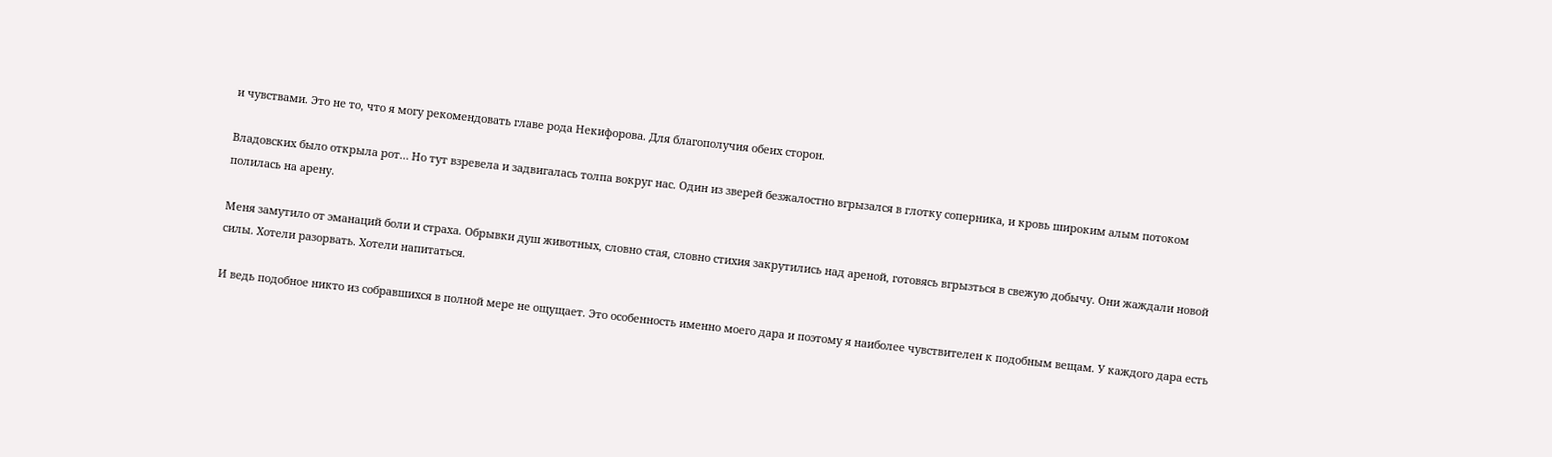и чувствами. Это не то, что я могу рекомендовать главе рода Некифорова. Для благополучия обеих сторон.

Владовских было открыла рот… Но тут взревела и задвигалась толпа вокруг нас. Один из зверей безжалостно вгрызался в глотку соперника, и кровь широким алым потоком полилась на арену.

Меня замутило от эманаций боли и страха. Обрывки душ животных, словно стая, словно стихия закрутились над ареной, готовясь вгрызться в свежую добычу. Они жаждали новой силы. Хотели разорвать. Хотели напитаться.

И ведь подобное никто из собравшихся в полной мере не ощущает. Это особенность именно моего дара и поэтому я наиболее чувствителен к подобным вещам. У каждого дара есть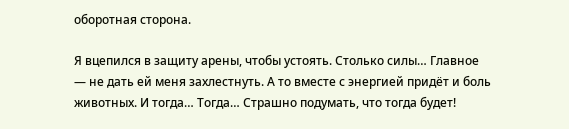оборотная сторона.

Я вцепился в защиту арены, чтобы устоять. Столько силы… Главное — не дать ей меня захлестнуть. А то вместе с энергией придёт и боль животных. И тогда… Тогда… Страшно подумать, что тогда будет!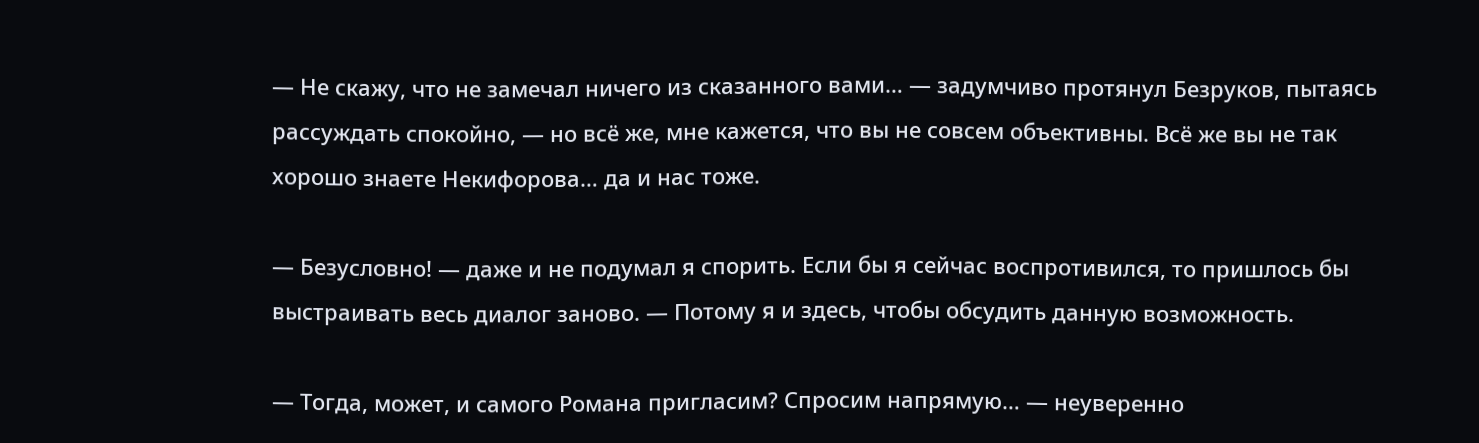— Не скажу, что не замечал ничего из сказанного вами… — задумчиво протянул Безруков, пытаясь рассуждать спокойно, — но всё же, мне кажется, что вы не совсем объективны. Всё же вы не так хорошо знаете Некифорова… да и нас тоже.

— Безусловно! — даже и не подумал я спорить. Если бы я сейчас воспротивился, то пришлось бы выстраивать весь диалог заново. — Потому я и здесь, чтобы обсудить данную возможность.

— Тогда, может, и самого Романа пригласим? Спросим напрямую… — неуверенно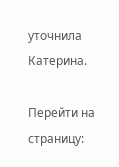уточнила Катерина.

Перейти на страницу: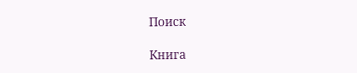Поиск

Книга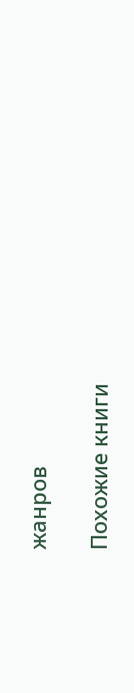жанров

Похожие книги